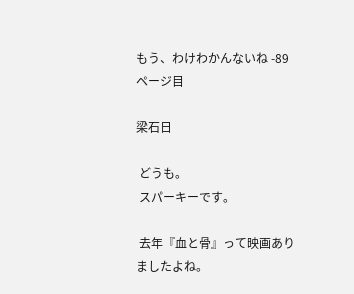もう、わけわかんないね -89ページ目

梁石日

 どうも。
 スパーキーです。

 去年『血と骨』って映画ありましたよね。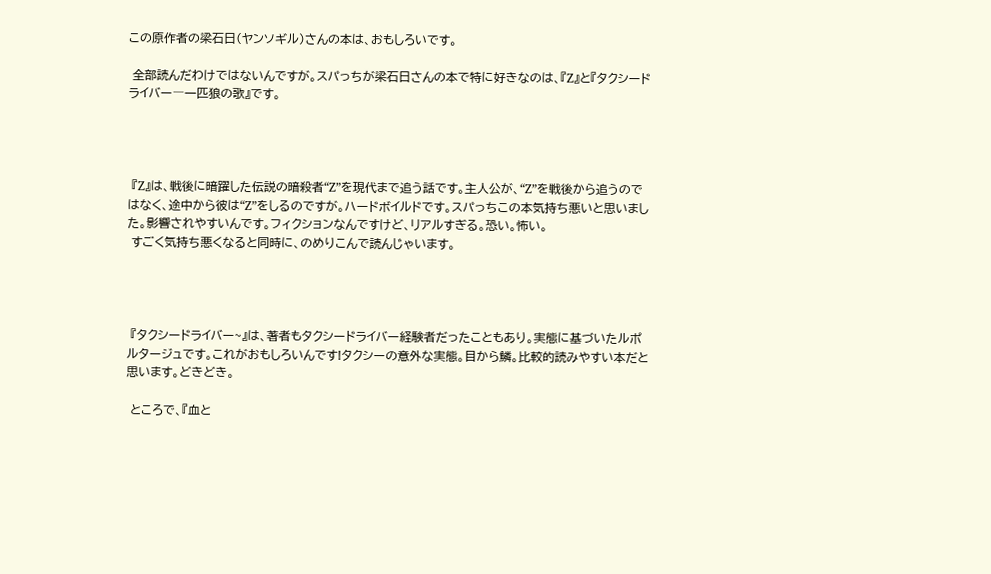この原作者の梁石日(ヤンソギル)さんの本は、おもしろいです。

 全部読んだわけではないんですが。スパっちが梁石日さんの本で特に好きなのは、『Z』と『タクシードライバー―一匹狼の歌』です。




 『Z』は、戦後に暗躍した伝説の暗殺者“Z”を現代まで追う話です。主人公が、“Z”を戦後から追うのではなく、途中から彼は“Z”をしるのですが。ハードボイルドです。スパっちこの本気持ち悪いと思いました。影響されやすいんです。フィクションなんですけど、リアルすぎる。恐い。怖い。
 すごく気持ち悪くなると同時に、のめりこんで読んじゃいます。




 『タクシードライバー~』は、著者もタクシードライバー経験者だったこともあり。実態に基づいたルポルタージュです。これがおもしろいんです!タクシーの意外な実態。目から鱗。比較的読みやすい本だと思います。どきどき。

 ところで、『血と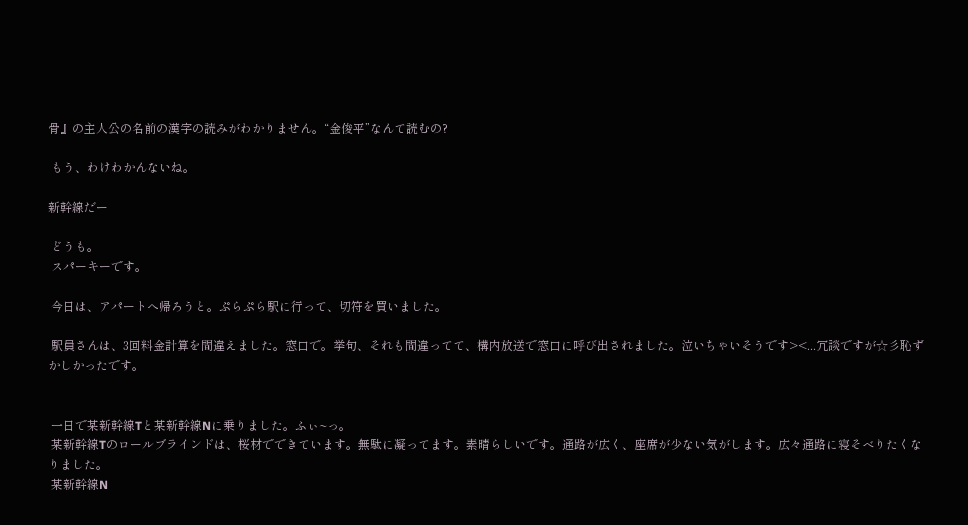骨』の主人公の名前の漢字の読みがわかりません。“金俊平”なんて読むの?

 もう、わけわかんないね。

新幹線だー

 どうも。
 スパーキーです。

 今日は、アパートへ帰ろうと。ぷらぷら駅に行って、切符を買いました。

 駅員さんは、3回料金計算を間違えました。窓口で。挙句、それも間違ってて、構内放送で窓口に呼び出されました。泣いちゃいそうです><...冗談ですが☆彡恥ずかしかったです。


 一日で某新幹線Tと某新幹線Nに乗りました。ふぃ~っ。
 某新幹線Tのロールブラインドは、桜材でできています。無駄に凝ってます。素晴らしいです。通路が広く、座席が少ない気がします。広々通路に寝そべりたくなりました。
 某新幹線N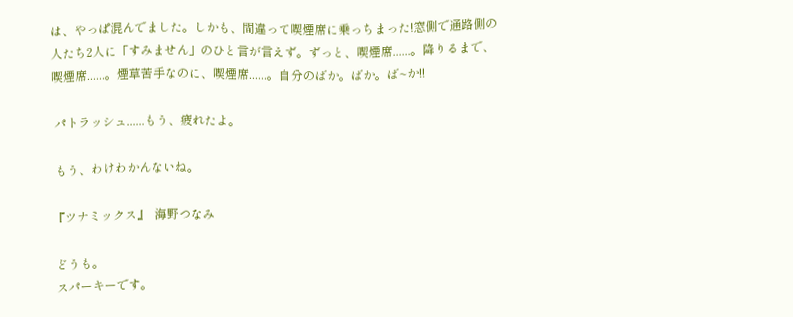は、やっぱ混んでました。しかも、間違って喫煙席に乗っちまった!窓側で通路側の人たち2人に「すみません」のひと言が言えず。ずっと、喫煙席......。降りるまで、喫煙席......。煙草苦手なのに、喫煙席......。自分のばか。ばか。ば~か!!

 パトラッシュ......もう、疲れたよ。

 もう、わけわかんないね。

『ツナミックス』  海野つなみ

 どうも。
 スパーキーです。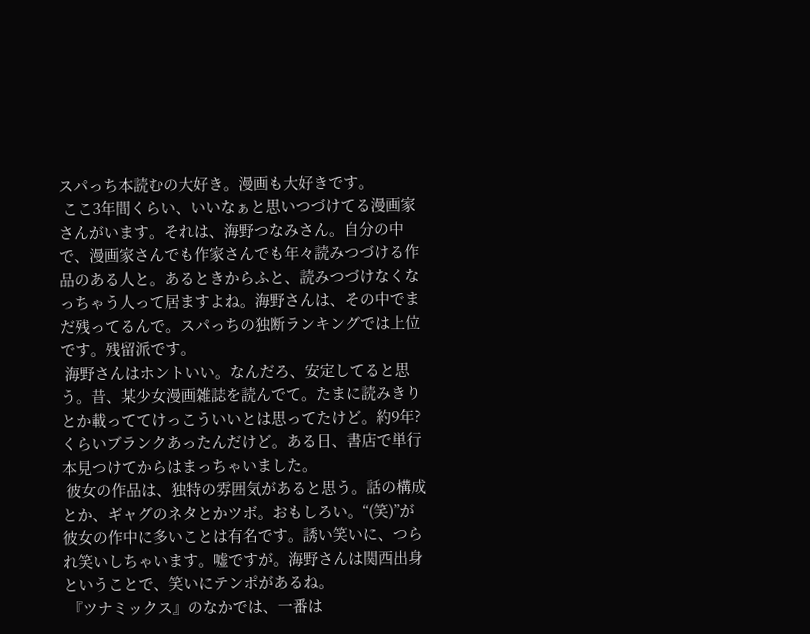スパっち本読むの大好き。漫画も大好きです。
 ここ3年間くらい、いいなぁと思いつづけてる漫画家さんがいます。それは、海野つなみさん。自分の中で、漫画家さんでも作家さんでも年々読みつづける作品のある人と。あるときからふと、読みつづけなくなっちゃう人って居ますよね。海野さんは、その中でまだ残ってるんで。スパっちの独断ランキングでは上位です。残留派です。
 海野さんはホントいい。なんだろ、安定してると思う。昔、某少女漫画雑誌を読んでて。たまに読みきりとか載っててけっこういいとは思ってたけど。約9年?くらいブランクあったんだけど。ある日、書店で単行本見つけてからはまっちゃいました。
 彼女の作品は、独特の雰囲気があると思う。話の構成とか、ギャグのネタとかツボ。おもしろい。“(笑)”が彼女の作中に多いことは有名です。誘い笑いに、つられ笑いしちゃいます。嘘ですが。海野さんは関西出身ということで、笑いにテンポがあるね。
 『ツナミックス』のなかでは、一番は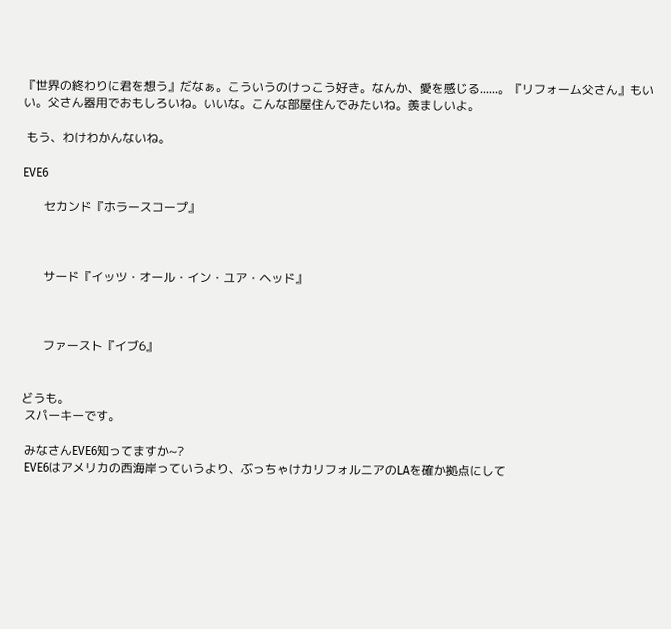『世界の終わりに君を想う』だなぁ。こういうのけっこう好き。なんか、愛を感じる......。『リフォーム父さん』もいい。父さん器用でおもしろいね。いいな。こんな部屋住んでみたいね。羨ましいよ。

 もう、わけわかんないね。

EVE6

       セカンド『ホラースコープ』



       サード『イッツ・オール・イン・ユア・ヘッド』



       ファースト『イブ6』


どうも。
 スパーキーです。

 みなさんEVE6知ってますか~?
 EVE6はアメリカの西海岸っていうより、ぶっちゃけカリフォルニアのLAを確か拠点にして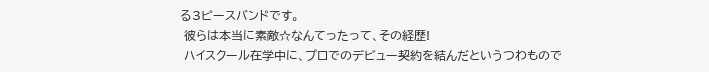る3ピースバンドです。
 彼らは本当に素敵☆なんてったって、その経歴!
 ハイスクール在学中に、プロでのデビュー契約を結んだというつわもので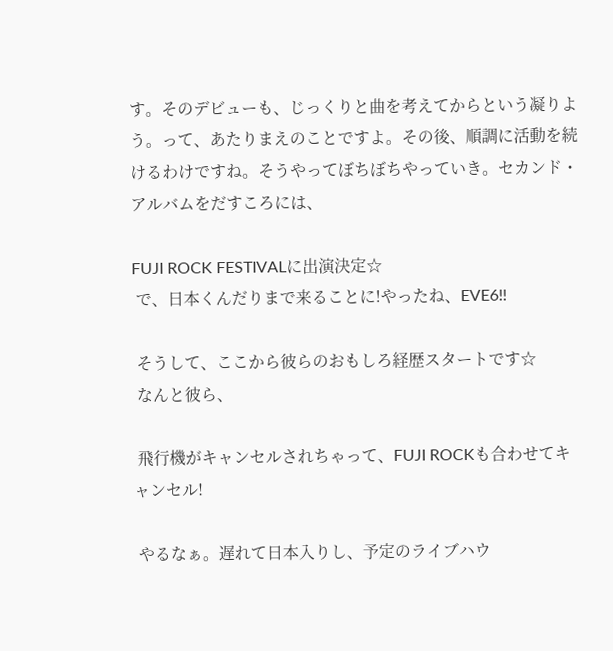す。そのデビューも、じっくりと曲を考えてからという凝りよう。って、あたりまえのことですよ。その後、順調に活動を続けるわけですね。そうやってぼちぼちやっていき。セカンド・アルバムをだすころには、

FUJI ROCK FESTIVALに出演決定☆
 で、日本くんだりまで来ることに!やったね、EVE6!!

 そうして、ここから彼らのおもしろ経歴スタートです☆
 なんと彼ら、

 飛行機がキャンセルされちゃって、FUJI ROCKも合わせてキャンセル!

 やるなぁ。遅れて日本入りし、予定のライブハウ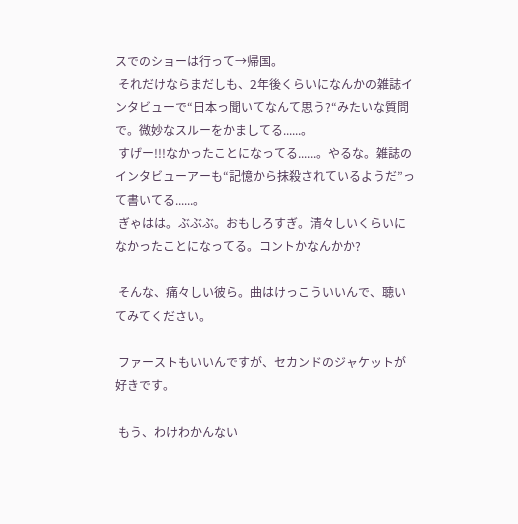スでのショーは行って→帰国。
 それだけならまだしも、2年後くらいになんかの雑誌インタビューで“日本っ聞いてなんて思う?“みたいな質問で。微妙なスルーをかましてる......。
 すげー!!!なかったことになってる......。やるな。雑誌のインタビューアーも“記憶から抹殺されているようだ”って書いてる......。
 ぎゃはは。ぶぶぶ。おもしろすぎ。清々しいくらいになかったことになってる。コントかなんかか?

 そんな、痛々しい彼ら。曲はけっこういいんで、聴いてみてください。

 ファーストもいいんですが、セカンドのジャケットが好きです。

 もう、わけわかんない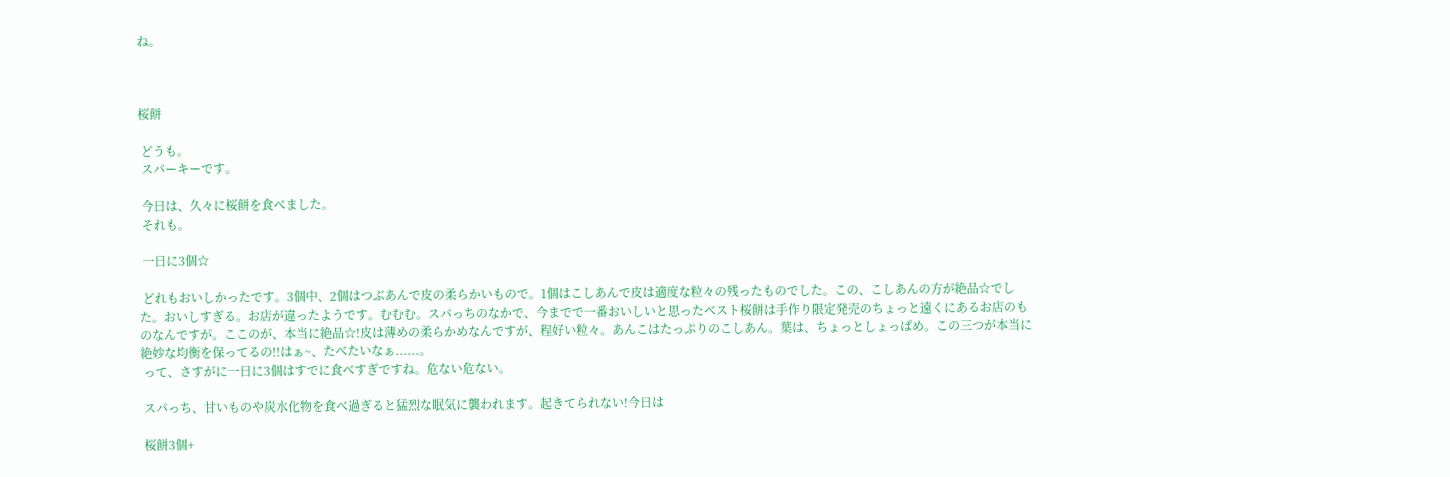ね。



桜餅

 どうも。
 スパーキーです。

 今日は、久々に桜餅を食べました。
 それも。

 一日に3個☆

 どれもおいしかったです。3個中、2個はつぶあんで皮の柔らかいもので。1個はこしあんで皮は適度な粒々の残ったものでした。この、こしあんの方が絶品☆でした。おいしすぎる。お店が違ったようです。むむむ。スパっちのなかで、今までで一番おいしいと思ったベスト桜餅は手作り限定発売のちょっと遠くにあるお店のものなんですが。ここのが、本当に絶品☆!皮は薄めの柔らかめなんですが、程好い粒々。あんこはたっぷりのこしあん。葉は、ちょっとしょっぱめ。この三つが本当に絶妙な均衡を保ってるの!!はぁ~、たべたいなぁ......。
 って、さすがに一日に3個はすでに食べすぎですね。危ない危ない。

 スパっち、甘いものや炭水化物を食べ過ぎると猛烈な眠気に襲われます。起きてられない!今日は

 桜餅3個+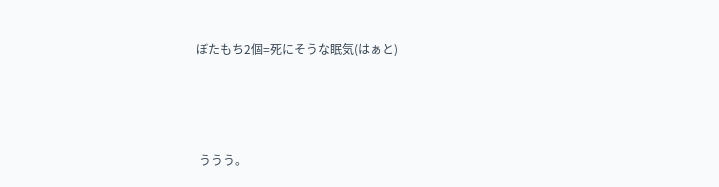ぼたもち2個=死にそうな眠気(はぁと)



 ううう。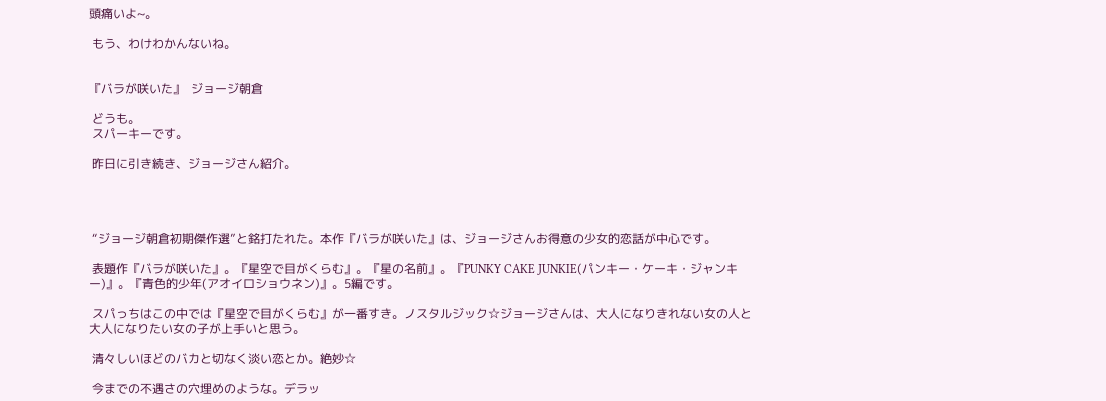頭痛いよ~。

 もう、わけわかんないね。


『バラが咲いた』  ジョージ朝倉

 どうも。
 スパーキーです。

 昨日に引き続き、ジョージさん紹介。




 “ジョージ朝倉初期傑作選”と銘打たれた。本作『バラが咲いた』は、ジョージさんお得意の少女的恋話が中心です。

 表題作『バラが咲いた』。『星空で目がくらむ』。『星の名前』。『PUNKY CAKE JUNKIE(パンキー・ケーキ・ジャンキー)』。『青色的少年(アオイロショウネン)』。5編です。

 スパっちはこの中では『星空で目がくらむ』が一番すき。ノスタルジック☆ジョージさんは、大人になりきれない女の人と大人になりたい女の子が上手いと思う。

 清々しいほどのバカと切なく淡い恋とか。絶妙☆

 今までの不遇さの穴埋めのような。デラッ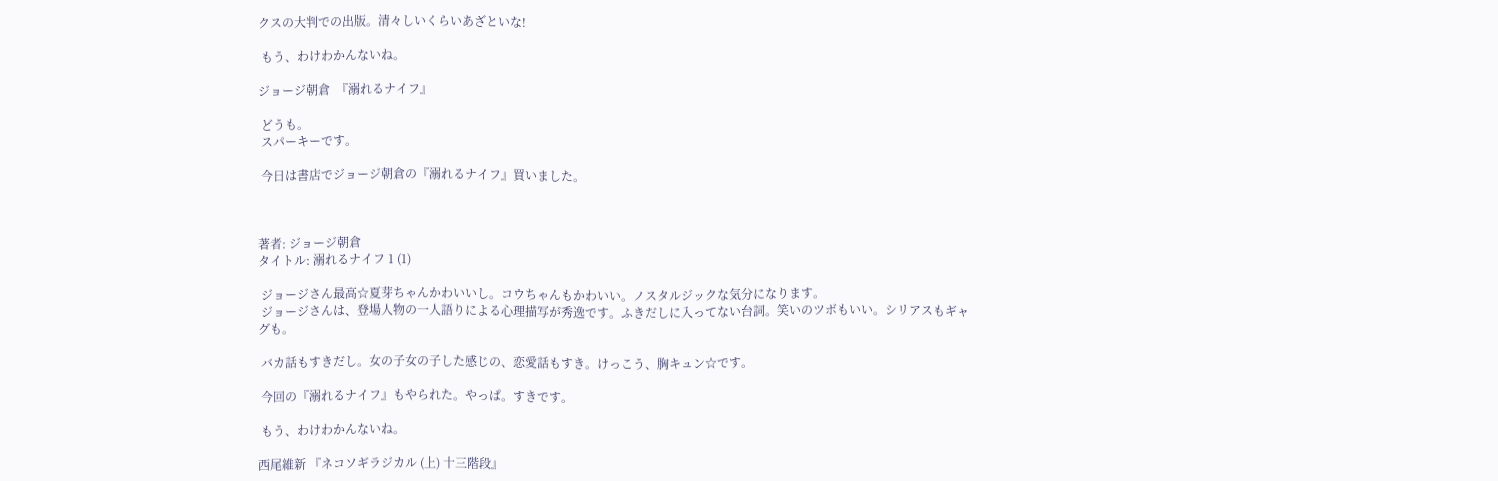クスの大判での出版。清々しいくらいあざといな!

 もう、わけわかんないね。

ジョージ朝倉  『溺れるナイフ』

 どうも。
 スパーキーです。

 今日は書店でジョージ朝倉の『溺れるナイフ』買いました。



著者: ジョージ朝倉
タイトル: 溺れるナイフ 1 (1)

 ジョージさん最高☆夏芽ちゃんかわいいし。コウちゃんもかわいい。ノスタルジックな気分になります。
 ジョージさんは、登場人物の一人語りによる心理描写が秀逸です。ふきだしに入ってない台詞。笑いのツボもいい。シリアスもギャグも。

 バカ話もすきだし。女の子女の子した感じの、恋愛話もすき。けっこう、胸キュン☆です。

 今回の『溺れるナイフ』もやられた。やっぱ。すきです。

 もう、わけわかんないね。

西尾維新 『ネコソギラジカル (上) 十三階段』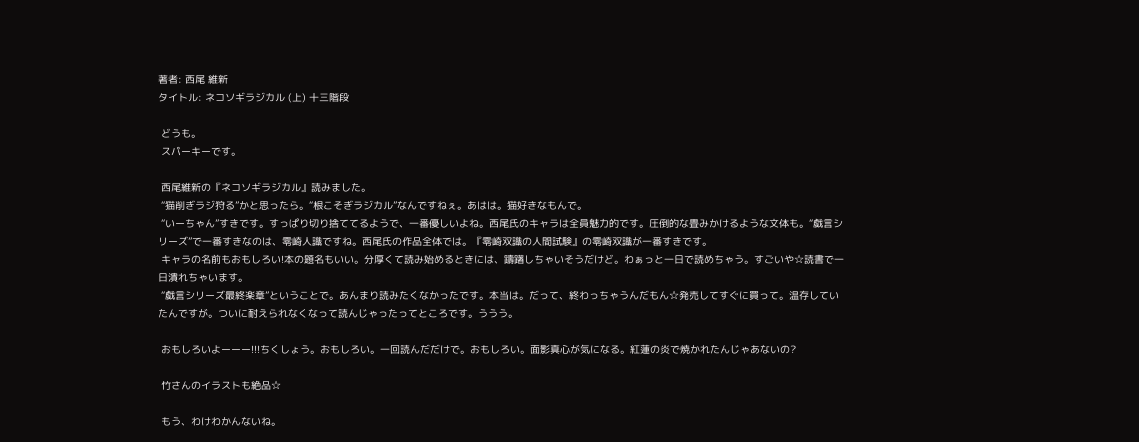著者: 西尾 維新
タイトル: ネコソギラジカル (上) 十三階段

 どうも。
 スパーキーです。

 西尾維新の『ネコソギラジカル』読みました。
 “猫削ぎラジ狩る”かと思ったら。“根こそぎラジカル”なんですねぇ。あはは。猫好きなもんで。
 “いーちゃん”すきです。すっぱり切り捨ててるようで、一番優しいよね。西尾氏のキャラは全員魅力的です。圧倒的な畳みかけるような文体も。“戯言シリーズ”で一番すきなのは、零崎人識ですね。西尾氏の作品全体では。『零崎双識の人間試験』の零崎双識が一番すきです。
 キャラの名前もおもしろい!本の題名もいい。分厚くて読み始めるときには、躊躇しちゃいそうだけど。わぁっと一日で読めちゃう。すごいや☆読書で一日潰れちゃいます。
 “戯言シリーズ最終楽章”ということで。あんまり読みたくなかったです。本当は。だって、終わっちゃうんだもん☆発売してすぐに買って。温存していたんですが。ついに耐えられなくなって読んじゃったってところです。ううう。

 おもしろいよーーー!!!ちくしょう。おもしろい。一回読んだだけで。おもしろい。面影真心が気になる。紅蓮の炎で焼かれたんじゃあないの?

 竹さんのイラストも絶品☆

 もう、わけわかんないね。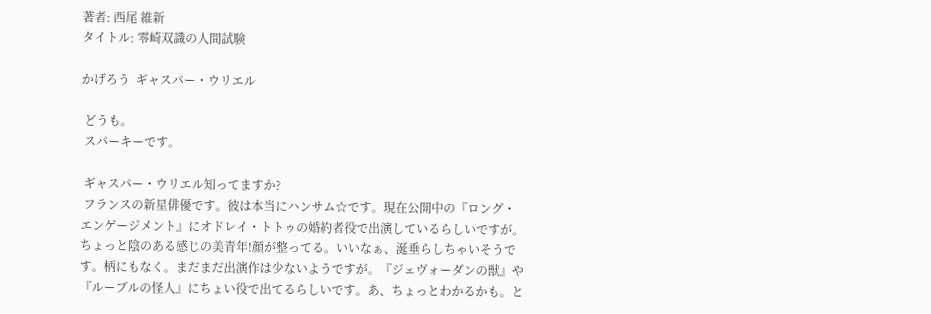著者: 西尾 維新
タイトル: 零崎双識の人間試験

かげろう  ギャスパー・ウリエル

 どうも。
 スパーキーです。

 ギャスパー・ウリエル知ってますか?
 フランスの新星俳優です。彼は本当にハンサム☆です。現在公開中の『ロング・エンゲージメント』にオドレイ・トトゥの婚約者役で出演しているらしいですが。ちょっと陰のある感じの美青年!顔が整ってる。いいなぁ、涎垂らしちゃいそうです。柄にもなく。まだまだ出演作は少ないようですが。『ジェヴォーダンの獣』や『ルーブルの怪人』にちょい役で出てるらしいです。あ、ちょっとわかるかも。と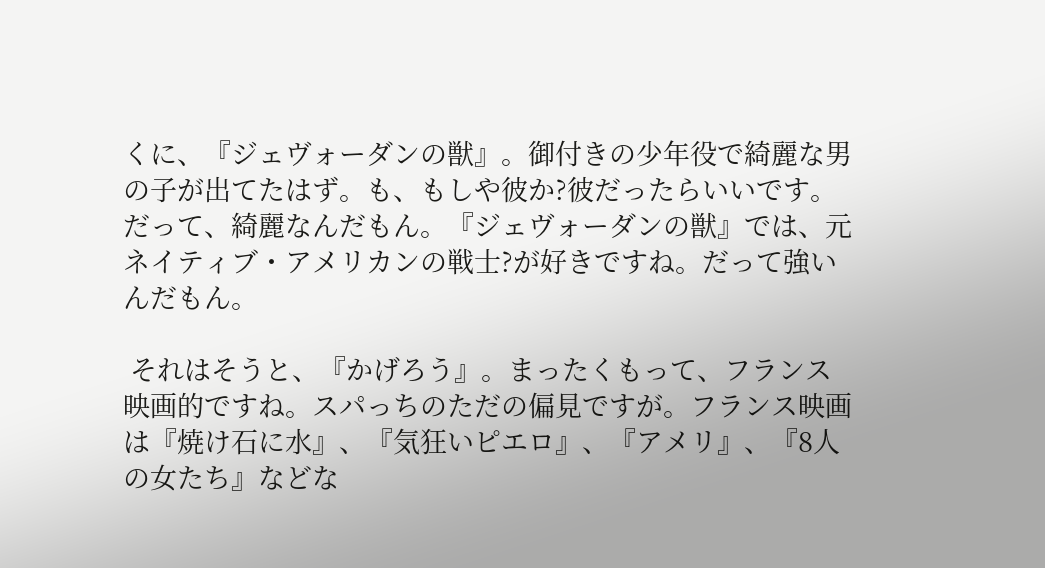くに、『ジェヴォーダンの獣』。御付きの少年役で綺麗な男の子が出てたはず。も、もしや彼か?彼だったらいいです。だって、綺麗なんだもん。『ジェヴォーダンの獣』では、元ネイティブ・アメリカンの戦士?が好きですね。だって強いんだもん。

 それはそうと、『かげろう』。まったくもって、フランス映画的ですね。スパっちのただの偏見ですが。フランス映画は『焼け石に水』、『気狂いピエロ』、『アメリ』、『8人の女たち』などな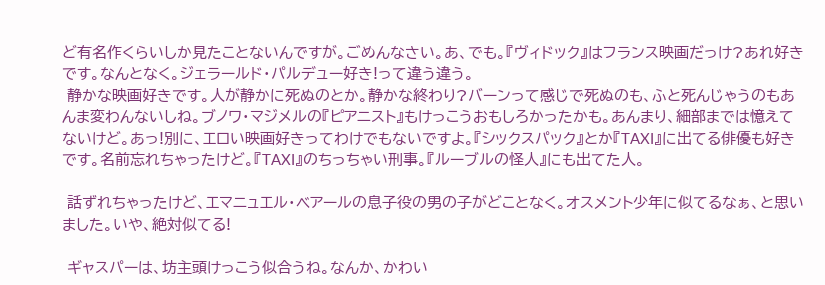ど有名作くらいしか見たことないんですが。ごめんなさい。あ、でも。『ヴィドック』はフランス映画だっけ?あれ好きです。なんとなく。ジェラールド・パルデュー好き!って違う違う。
 静かな映画好きです。人が静かに死ぬのとか。静かな終わり?バーンって感じで死ぬのも、ふと死んじゃうのもあんま変わんないしね。ブノワ・マジメルの『ピアニスト』もけっこうおもしろかったかも。あんまり、細部までは憶えてないけど。あっ!別に、エロい映画好きってわけでもないですよ。『シックスパック』とか『TAXI』に出てる俳優も好きです。名前忘れちゃったけど。『TAXI』のちっちゃい刑事。『ルーブルの怪人』にも出てた人。

 話ずれちゃったけど、エマニュエル・ベアールの息子役の男の子がどことなく。オスメント少年に似てるなぁ、と思いました。いや、絶対似てる!

 ギャスパーは、坊主頭けっこう似合うね。なんか、かわい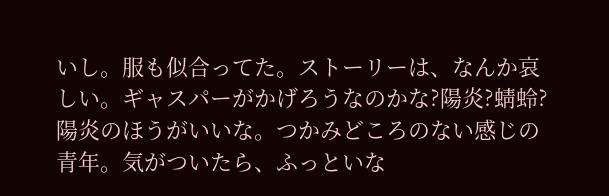いし。服も似合ってた。ストーリーは、なんか哀しい。ギャスパーがかげろうなのかな?陽炎?蜻蛉?陽炎のほうがいいな。つかみどころのない感じの青年。気がついたら、ふっといな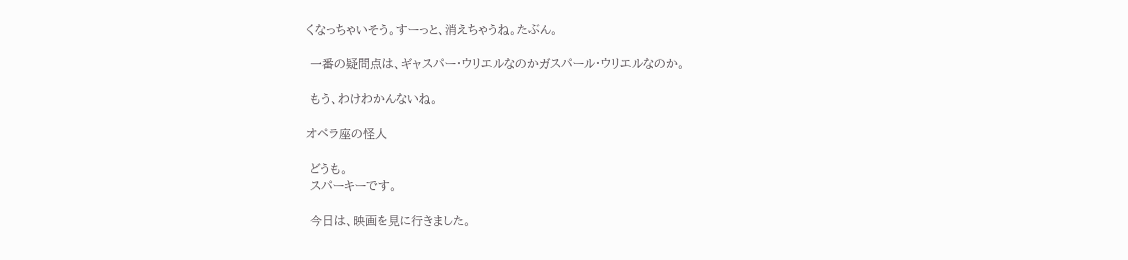くなっちゃいそう。すーっと、消えちゃうね。たぶん。

 一番の疑問点は、ギャスパー・ウリエルなのかガスパール・ウリエルなのか。

 もう、わけわかんないね。

オペラ座の怪人

 どうも。
 スパーキーです。

 今日は、映画を見に行きました。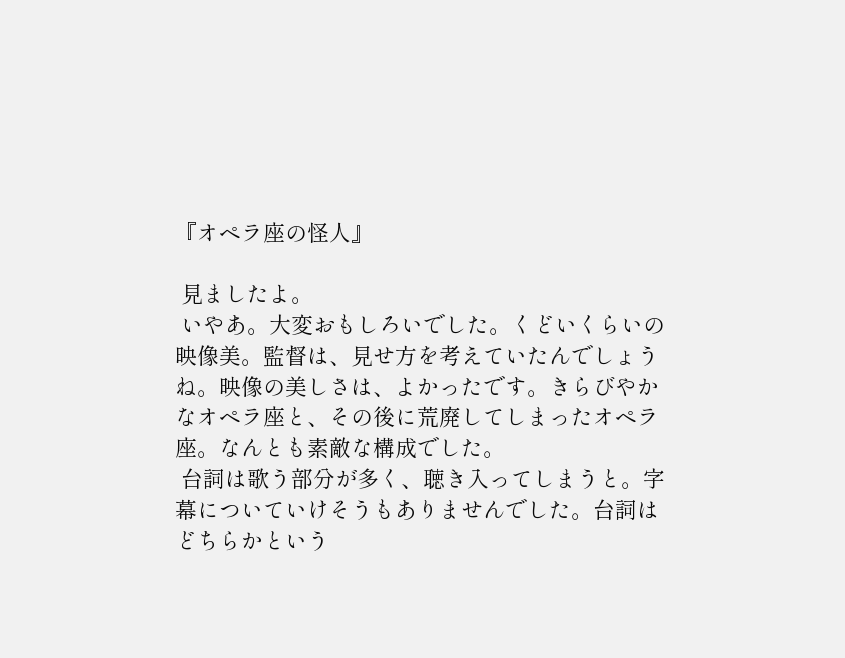『オペラ座の怪人』

 見ましたよ。
 いやあ。大変おもしろいでした。くどいくらいの映像美。監督は、見せ方を考えていたんでしょうね。映像の美しさは、よかったです。きらびやかなオペラ座と、その後に荒廃してしまったオペラ座。なんとも素敵な構成でした。
 台詞は歌う部分が多く、聴き入ってしまうと。字幕についていけそうもありませんでした。台詞はどちらかという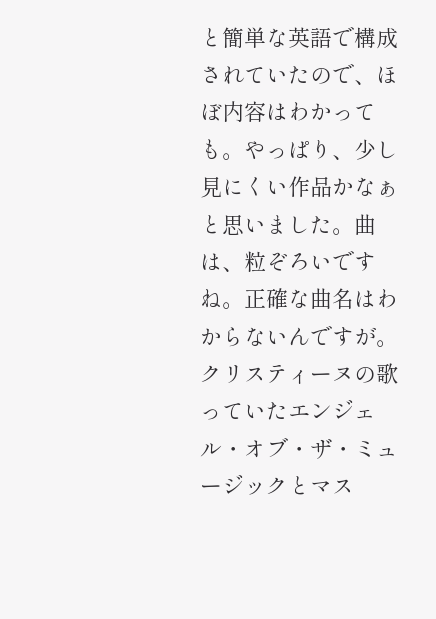と簡単な英語で構成されていたので、ほぼ内容はわかっても。やっぱり、少し見にくい作品かなぁと思いました。曲は、粒ぞろいですね。正確な曲名はわからないんですが。クリスティーヌの歌っていたエンジェル・オブ・ザ・ミュージックとマス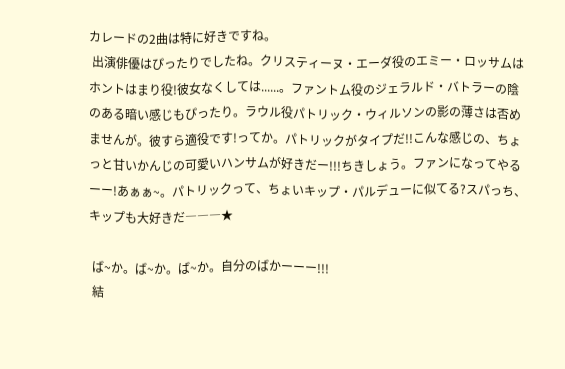カレードの2曲は特に好きですね。
 出演俳優はぴったりでしたね。クリスティーヌ・エーダ役のエミー・ロッサムはホントはまり役!彼女なくしては......。ファントム役のジェラルド・バトラーの陰のある暗い感じもぴったり。ラウル役パトリック・ウィルソンの影の薄さは否めませんが。彼すら適役です!ってか。パトリックがタイプだ!!こんな感じの、ちょっと甘いかんじの可愛いハンサムが好きだー!!!ちきしょう。ファンになってやるーー!あぁぁ~。パトリックって、ちょいキップ・パルデューに似てる?スパっち、キップも大好きだ―――★

 ば~か。ば~か。ば~か。自分のばかーーー!!!
 結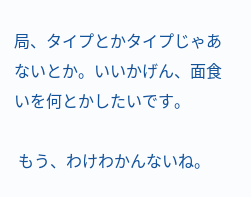局、タイプとかタイプじゃあないとか。いいかげん、面食いを何とかしたいです。

 もう、わけわかんないね。